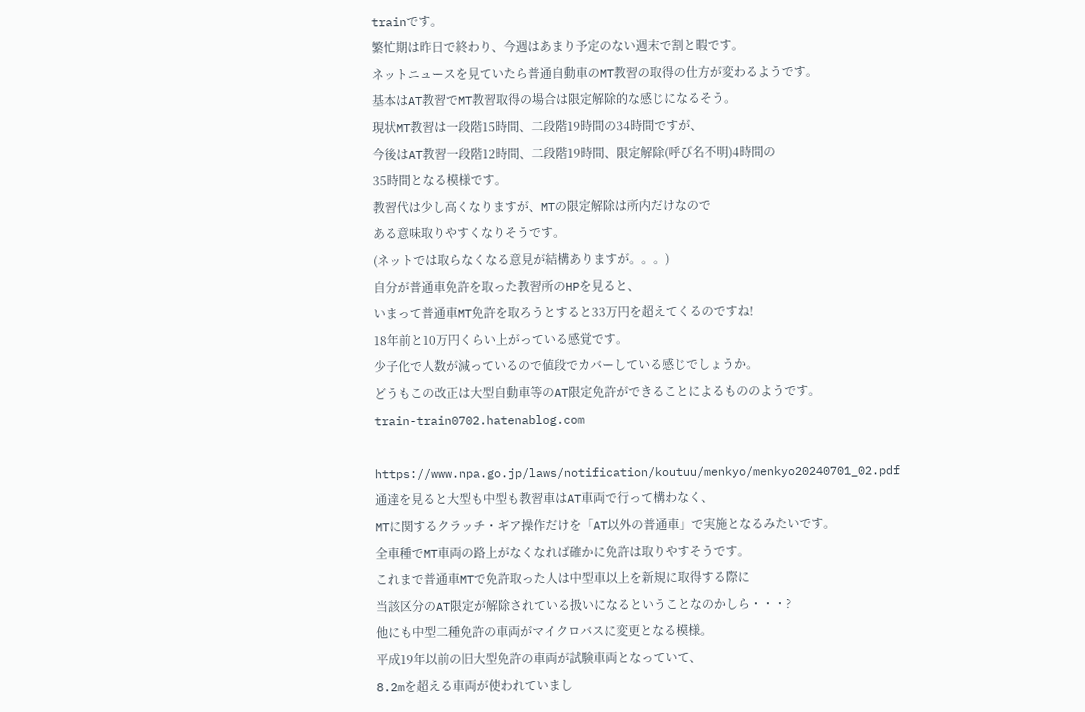trainです。
繁忙期は昨日で終わり、今週はあまり予定のない週末で割と暇です。
ネットニュースを見ていたら普通自動車のMT教習の取得の仕方が変わるようです。
基本はAT教習でMT教習取得の場合は限定解除的な感じになるそう。
現状MT教習は一段階15時間、二段階19時間の34時間ですが、
今後はAT教習一段階12時間、二段階19時間、限定解除(呼び名不明)4時間の
35時間となる模様です。
教習代は少し高くなりますが、MTの限定解除は所内だけなので
ある意味取りやすくなりそうです。
(ネットでは取らなくなる意見が結構ありますが。。。)
自分が普通車免許を取った教習所のHPを見ると、
いまって普通車MT免許を取ろうとすると33万円を超えてくるのですね!
18年前と10万円くらい上がっている感覚です。
少子化で人数が減っているので値段でカバーしている感じでしょうか。
どうもこの改正は大型自動車等のAT限定免許ができることによるもののようです。
train-train0702.hatenablog.com

https://www.npa.go.jp/laws/notification/koutuu/menkyo/menkyo20240701_02.pdf
通達を見ると大型も中型も教習車はAT車両で行って構わなく、
MTに関するクラッチ・ギア操作だけを「AT以外の普通車」で実施となるみたいです。
全車種でMT車両の路上がなくなれば確かに免許は取りやすそうです。
これまで普通車MTで免許取った人は中型車以上を新規に取得する際に
当該区分のAT限定が解除されている扱いになるということなのかしら・・・?
他にも中型二種免許の車両がマイクロバスに変更となる模様。
平成19年以前の旧大型免許の車両が試験車両となっていて、
8.2mを超える車両が使われていまし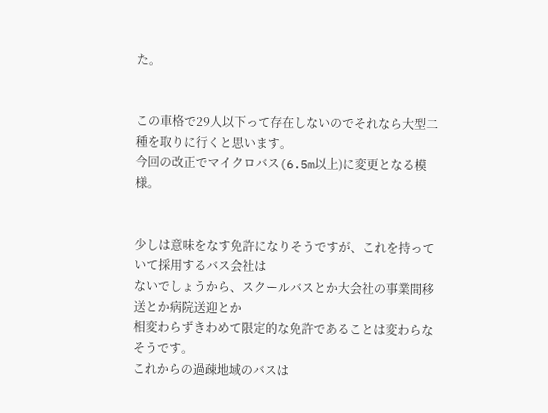た。


この車格で29人以下って存在しないのでそれなら大型二種を取りに行くと思います。
今回の改正でマイクロバス(6.5m以上)に変更となる模様。


少しは意味をなす免許になりそうですが、これを持っていて採用するバス会社は
ないでしょうから、スクールバスとか大会社の事業間移送とか病院送迎とか
相変わらずきわめて限定的な免許であることは変わらなそうです。
これからの過疎地域のバスは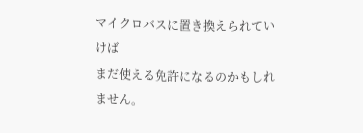マイクロバスに置き換えられていけば
まだ使える免許になるのかもしれません。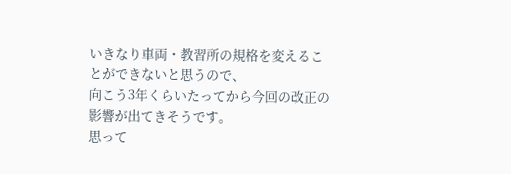いきなり車両・教習所の規格を変えることができないと思うので、
向こう3年くらいたってから今回の改正の影響が出てきそうです。
思って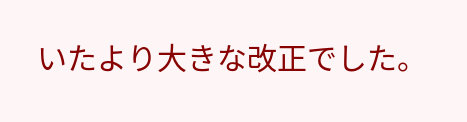いたより大きな改正でした。